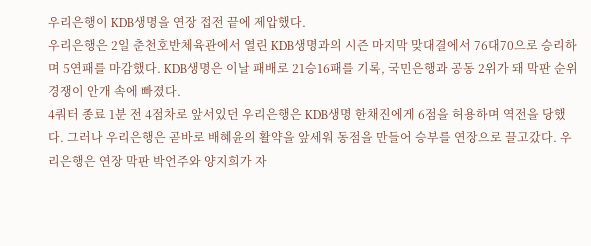우리은행이 KDB생명을 연장 접전 끝에 제압했다.
우리은행은 2일 춘천호반체육관에서 열린 KDB생명과의 시즌 마지막 맞대결에서 76대70으로 승리하며 5연패를 마감했다. KDB생명은 이날 패배로 21승16패를 기록, 국민은행과 공동 2위가 돼 막판 순위 경쟁이 안개 속에 빠졌다.
4쿼터 종료 1분 전 4점차로 앞서있던 우리은행은 KDB생명 한채진에게 6점을 허용하며 역전을 당했다. 그러나 우리은행은 곧바로 배혜윤의 활약을 앞세워 동점을 만들어 승부를 연장으로 끌고갔다. 우리은행은 연장 막판 박언주와 양지희가 자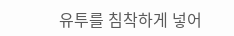유투를 침착하게 넣어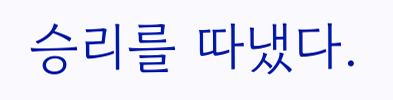승리를 따냈다.